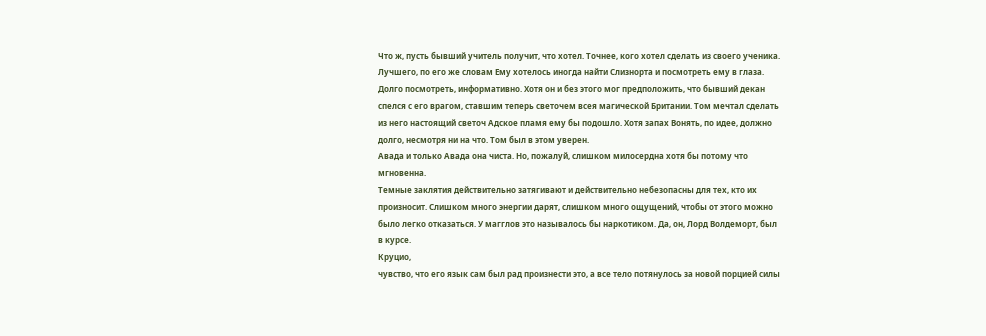Что ж, пусть бывший учитель получит, что хотел. Точнее, кого хотел сделать из своего ученика. Лучшего, по его же словам Ему хотелось иногда найти Слизнорта и посмотреть ему в глаза. Долго посмотреть, информативно. Хотя он и без этого мог предположить, что бывший декан спелся с его врагом, ставшим теперь светочем всея магической Британии. Том мечтал сделать из него настоящий светоч Адское пламя ему бы подошло. Хотя запах Вонять, по идее, должно долго, несмотря ни на что. Том был в этом уверен.
Авада и только Авада она чиста. Но, пожалуй, слишком милосердна хотя бы потому что мгновенна.
Темные заклятия действительно затягивают и действительно небезопасны для тех, кто их произносит. Слишком много энергии дарят, слишком много ощущений, чтобы от этого можно было легко отказаться. У магглов это называлось бы наркотиком. Да, он, Лорд Волдеморт, был в курсе.
Круцио,
чувство, что его язык сам был рад произнести это, а все тело потянулось за новой порцией силы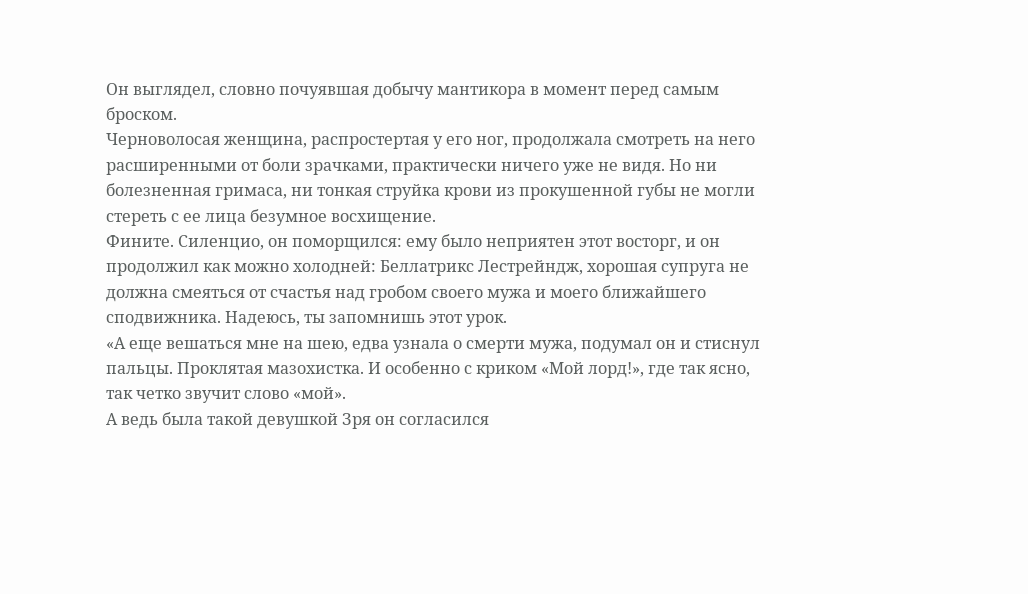Он выглядел, словно почуявшая добычу мантикора в момент перед самым броском.
Черноволосая женщина, распростертая у его ног, продолжала смотреть на него расширенными от боли зрачками, практически ничего уже не видя. Но ни болезненная гримаса, ни тонкая струйка крови из прокушенной губы не могли стереть с ее лица безумное восхищение.
Фините. Силенцио, он поморщился: ему было неприятен этот восторг, и он продолжил как можно холодней: Беллатрикс Лестрейндж, хорошая супруга не должна смеяться от счастья над гробом своего мужа и моего ближайшего сподвижника. Надеюсь, ты запомнишь этот урок.
«А еще вешаться мне на шею, едва узнала о смерти мужа, подумал он и стиснул пальцы. Проклятая мазохистка. И особенно с криком «Мой лорд!», где так ясно, так четко звучит слово «мой».
А ведь была такой девушкой Зря он согласился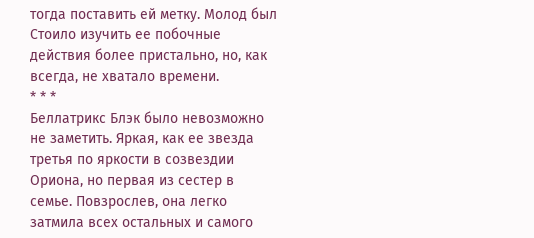тогда поставить ей метку. Молод был Стоило изучить ее побочные действия более пристально, но, как всегда, не хватало времени.
* * *
Беллатрикс Блэк было невозможно не заметить. Яркая, как ее звезда третья по яркости в созвездии Ориона, но первая из сестер в семье. Повзрослев, она легко затмила всех остальных и самого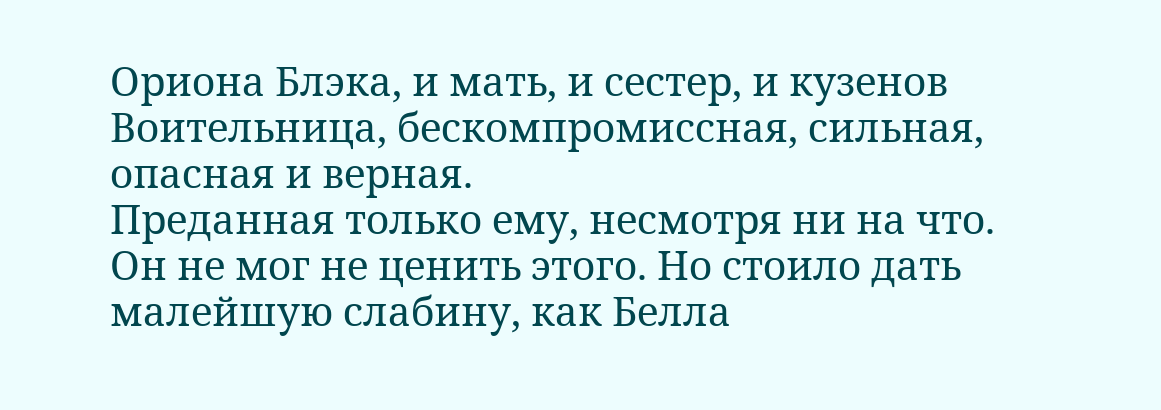Ориона Блэка, и мать, и сестер, и кузенов Воительница, бескомпромиссная, сильная, опасная и верная.
Преданная только ему, несмотря ни на что.
Он не мог не ценить этого. Но стоило дать малейшую слабину, как Белла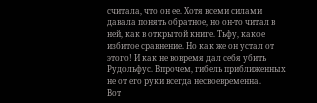считала, что он ее. Хотя всеми силами давала понять обратное, но он-то читал в ней, как в открытой книге. Тьфу, какое избитое сравнение. Но как же он устал от этого! И как не вовремя дал себя убить Рудольфус. Впрочем, гибель приближенных не от его руки всегда несвоевременна.
Вот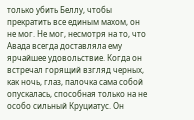только убить Беллу, чтобы прекратить все единым махом, он не мог. Не мог, несмотря на то, что Авада всегда доставляла ему ярчайшее удовольствие. Когда он встречал горящий взгляд черных, как ночь, глаз, палочка сама собой опускалась, способная только на не особо сильный Круциатус. Он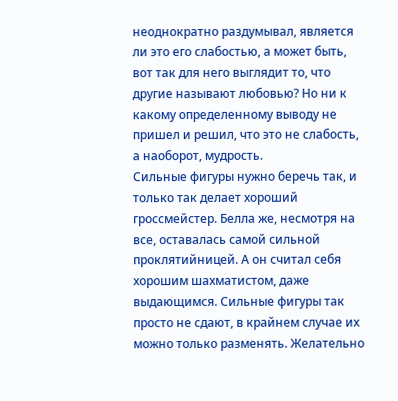неоднократно раздумывал, является ли это его слабостью, а может быть, вот так для него выглядит то, что другие называют любовью? Но ни к какому определенному выводу не пришел и решил, что это не слабость, а наоборот, мудрость.
Сильные фигуры нужно беречь так, и только так делает хороший гроссмейстер. Белла же, несмотря на все, оставалась самой сильной проклятийницей. А он считал себя хорошим шахматистом, даже выдающимся. Сильные фигуры так просто не сдают, в крайнем случае их можно только разменять. Желательно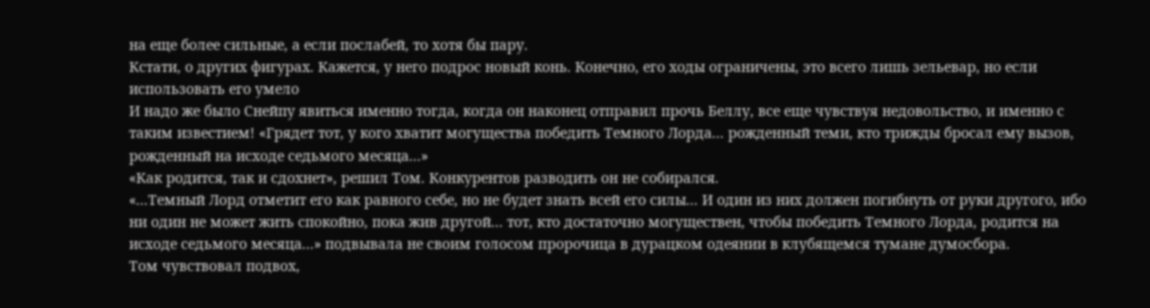на еще более сильные, а если послабей, то хотя бы пару.
Кстати, о других фигурах. Кажется, у него подрос новый конь. Конечно, его ходы ограничены, это всего лишь зельевар, но если использовать его умело
И надо же было Снейпу явиться именно тогда, когда он наконец отправил прочь Беллу, все еще чувствуя недовольство, и именно с таким известием! «Грядет тот, у кого хватит могущества победить Темного Лорда... рожденный теми, кто трижды бросал ему вызов, рожденный на исходе седьмого месяца...»
«Как родится, так и сдохнет», решил Том. Конкурентов разводить он не собирался.
«...Темный Лорд отметит его как равного себе, но не будет знать всей его силы... И один из них должен погибнуть от руки другого, ибо ни один не может жить спокойно, пока жив другой... тот, кто достаточно могуществен, чтобы победить Темного Лорда, родится на исходе седьмого месяца...» подвывала не своим голосом пророчица в дурацком одеянии в клубящемся тумане думосбора.
Том чувствовал подвох,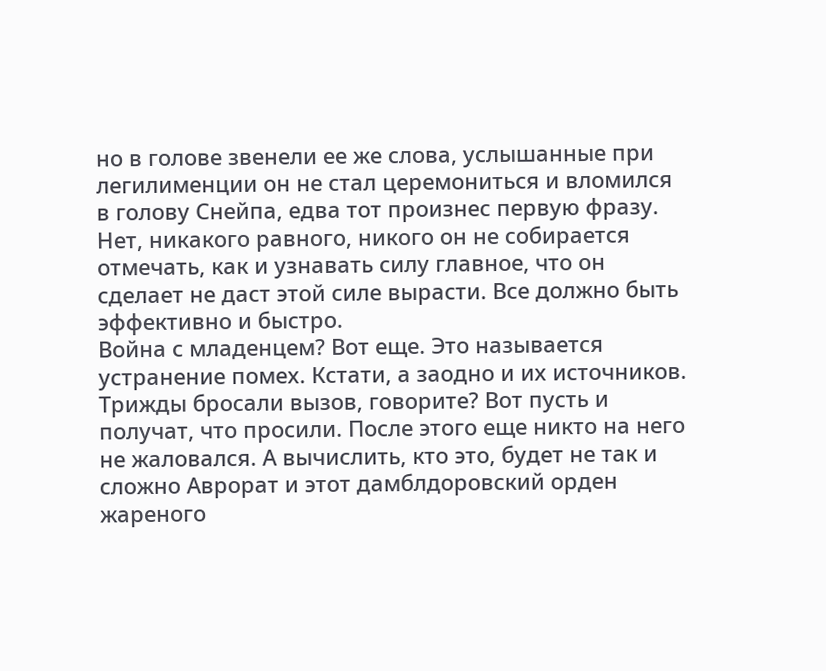но в голове звенели ее же слова, услышанные при легилименции он не стал церемониться и вломился в голову Снейпа, едва тот произнес первую фразу.
Нет, никакого равного, никого он не собирается отмечать, как и узнавать силу главное, что он сделает не даст этой силе вырасти. Все должно быть эффективно и быстро.
Война с младенцем? Вот еще. Это называется устранение помех. Кстати, а заодно и их источников. Трижды бросали вызов, говорите? Вот пусть и получат, что просили. После этого еще никто на него не жаловался. А вычислить, кто это, будет не так и сложно Аврорат и этот дамблдоровский орден жареного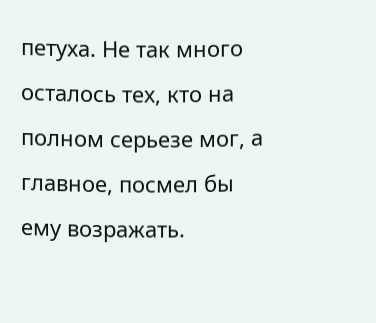петуха. Не так много осталось тех, кто на полном серьезе мог, а главное, посмел бы ему возражать.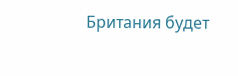Британия будет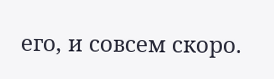его, и совсем скоро.